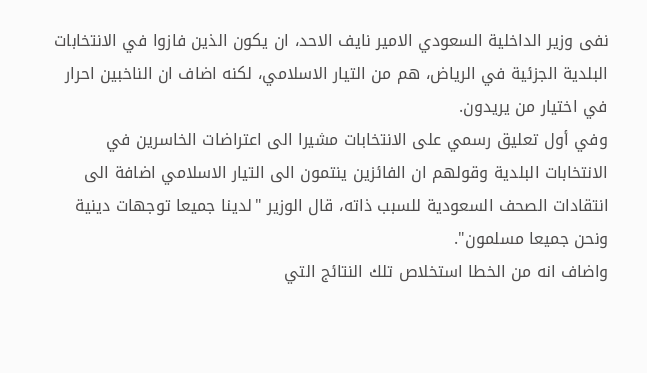نفى وزير الداخلية السعودي الامير نايف الاحد، ان يكون الذين فازوا في الانتخابات البلدية الجزئية في الرياض، هم من التيار الاسلامي، لكنه اضاف ان الناخبين احرار في اختيار من يريدون.
وفي أول تعليق رسمي على الانتخابات مشيرا الى اعتراضات الخاسرين في الانتخابات البلدية وقولهم ان الفائزين ينتمون الى التيار الاسلامي اضافة الى انتقادات الصحف السعودية للسبب ذاته، قال الوزير "لدينا جميعا توجهات دينية ونحن جميعا مسلمون".
واضاف انه من الخطا استخلاص تلك النتائج التي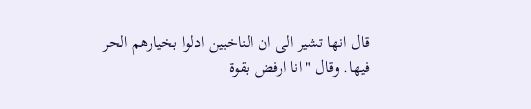قال انها تشير الى ان الناخبين ادلوا بخيارهم الحر فيها. وقال "انا ارفض بقوة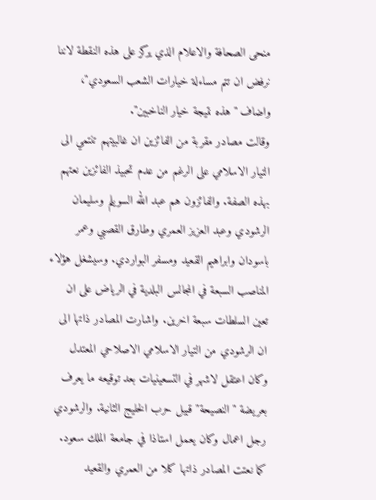منحى الصحافة والاعلام الذي يركز على هذه النقطة لاننا نرفض ان تتم مساءلة خيارات الشعب السعودي"، واضاف "هذه نتيجة خيار الناخبين".
وقالت مصادر مقربة من الفائزين ان غالبيتهم تنتمي الى التيار الاسلامي على الرغم من عدم تحبيذ الفائزين نعتهم بهذه الصفة. والفائزون هم عبد الله السويلم وسليمان الرشودي وعبد العزيز العمري وطارق القصبي وعمر باسودان وابراهيم القعيد ومسفر البواردي. وسيشغل هؤلاء المناصب السبعة في المجالس البلدية في الرياض على ان تعين السلطات سبعة اخرين. واشارت المصادر ذاتها الى ان الرشودي من التيار الاسلامي الاصلاحي المعتدل وكان اعتقل لاشهر في التسعينيات بعد توقيعه ما يعرف بعريضة "النصيحة" قبيل حرب الخليج الثانية. والرشودي رجل اعمال وكان يعمل استاذا في جامعة الملك سعود.
كما نعتت المصادر ذاتها كلا من العمري والقعيد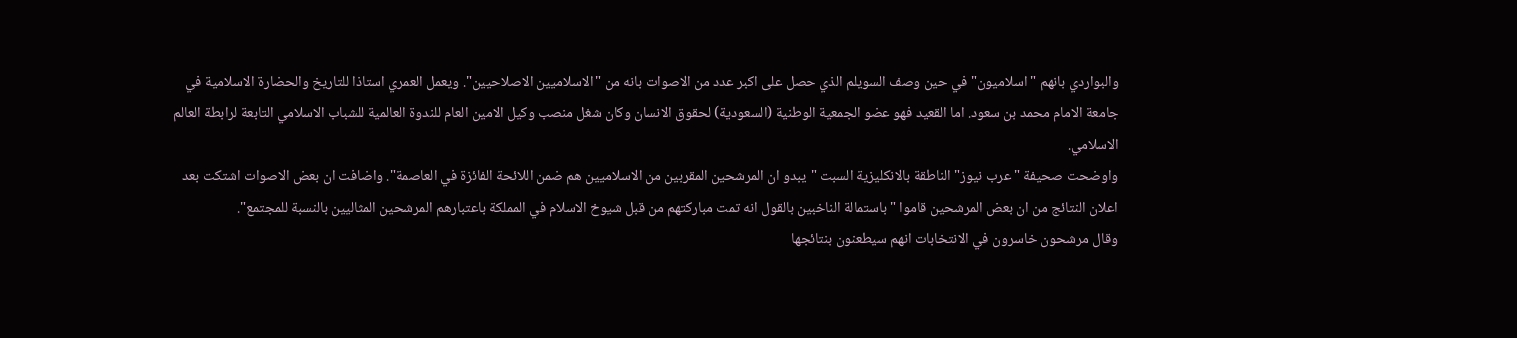والبواردي بانهم "اسلاميون" في حين وصف السويلم الذي حصل على اكبر عدد من الاصوات بانه من "الاسلاميين الاصلاحيين". ويعمل العمري استاذا للتاريخ والحضارة الاسلامية في جامعة الامام محمد بن سعود. اما القعيد فهو عضو الجمعية الوطنية (السعودية) لحقوق الانسان وكان شغل منصب وكيل الامين العام للندوة العالمية للشباب الاسلامي التابعة لرابطة العالم الاسلامي.
واوضحت صحيفة "عرب نيوز" الناطقة بالانكليزية السبت "يبدو ان المرشحين المقربين من الاسلاميين هم ضمن اللائحة الفائزة في العاصمة". واضافت ان بعض الاصوات اشتكت بعد اعلان النتائج من ان بعض المرشحين قاموا "باستمالة الناخبين بالقول انه تمت مباركتهم من قبل شيوخ الاسلام في المملكة باعتبارهم المرشحين المثاليين بالنسبة للمجتمع".
وقال مرشحون خاسرون في الانتخابات انهم سيطعنون بنتائجها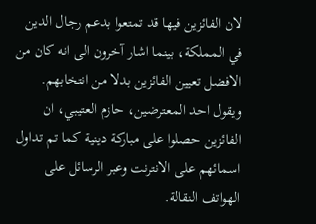لان الفائزين فيها قد تمتعوا بدعم رجال الدين في المملكة، بينما اشار آخرون الى انه كان من الافضل تعيين الفائزين بدلا من انتخابهم.
ويقول احد المعترضين، حازم العتيبي، ان الفائزين حصلوا على مباركة دينية كما تم تداول اسمائهم على الانترنت وعبر الرسائل على الهواتف النقالة.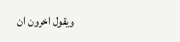ويقول اخرون ان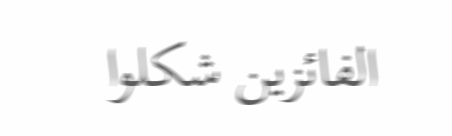الفائزين شكلوا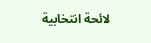لائحة انتخابية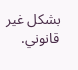بشكل غير قانوني.